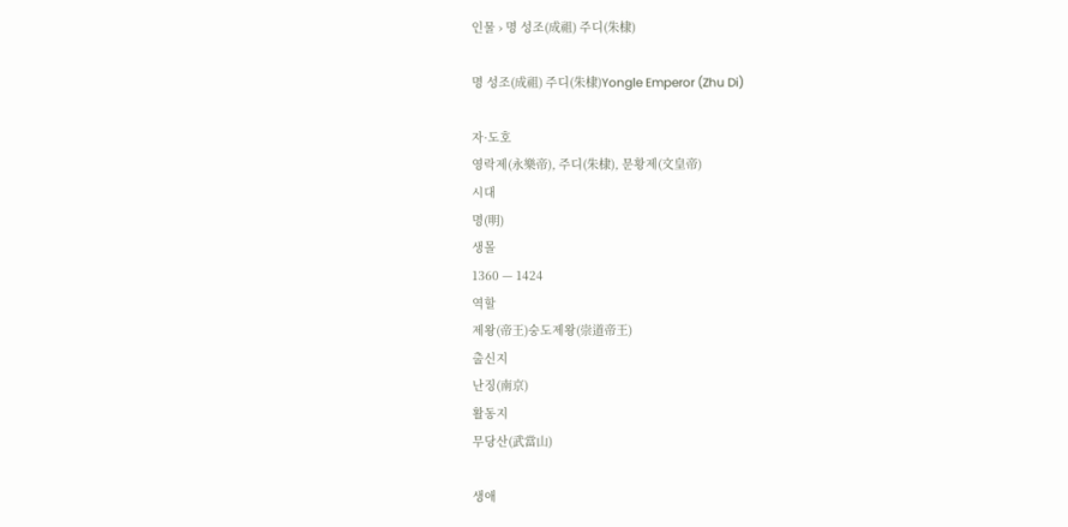인물 › 명 성조(成祖) 주디(朱棣)

명 성조(成祖) 주디(朱棣)Yongle Emperor (Zhu Di)

자·도호
영락제(永樂帝), 주디(朱棣), 문황제(文皇帝)
시대
명(明)
생몰
1360 — 1424
역할
제왕(帝王)숭도제왕(崇道帝王)
출신지
난징(南京)
활동지
무당산(武當山)

생애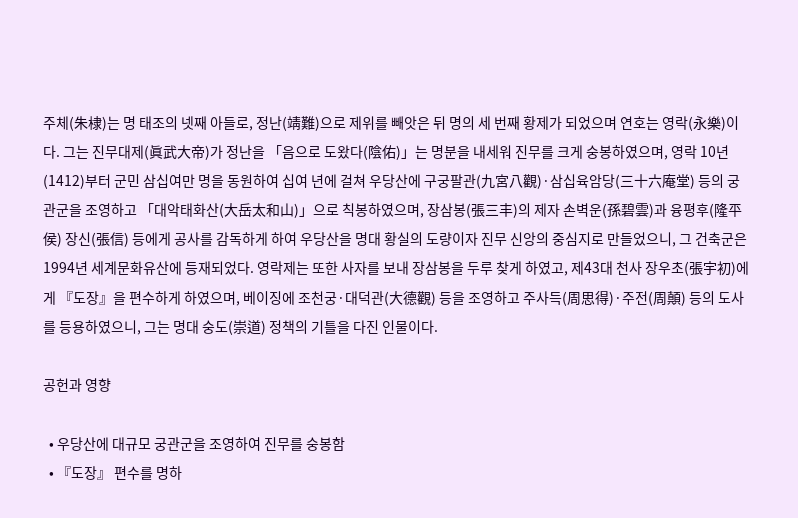주체(朱棣)는 명 태조의 넷째 아들로, 정난(靖難)으로 제위를 빼앗은 뒤 명의 세 번째 황제가 되었으며 연호는 영락(永樂)이다. 그는 진무대제(眞武大帝)가 정난을 「음으로 도왔다(陰佑)」는 명분을 내세워 진무를 크게 숭봉하였으며, 영락 10년(1412)부터 군민 삼십여만 명을 동원하여 십여 년에 걸쳐 우당산에 구궁팔관(九宮八觀)·삼십육암당(三十六庵堂) 등의 궁관군을 조영하고 「대악태화산(大岳太和山)」으로 칙봉하였으며, 장삼봉(張三丰)의 제자 손벽운(孫碧雲)과 융평후(隆平侯) 장신(張信) 등에게 공사를 감독하게 하여 우당산을 명대 황실의 도량이자 진무 신앙의 중심지로 만들었으니, 그 건축군은 1994년 세계문화유산에 등재되었다. 영락제는 또한 사자를 보내 장삼봉을 두루 찾게 하였고, 제43대 천사 장우초(張宇初)에게 『도장』을 편수하게 하였으며, 베이징에 조천궁·대덕관(大德觀) 등을 조영하고 주사득(周思得)·주전(周顛) 등의 도사를 등용하였으니, 그는 명대 숭도(崇道) 정책의 기틀을 다진 인물이다.

공헌과 영향

  • 우당산에 대규모 궁관군을 조영하여 진무를 숭봉함
  • 『도장』 편수를 명하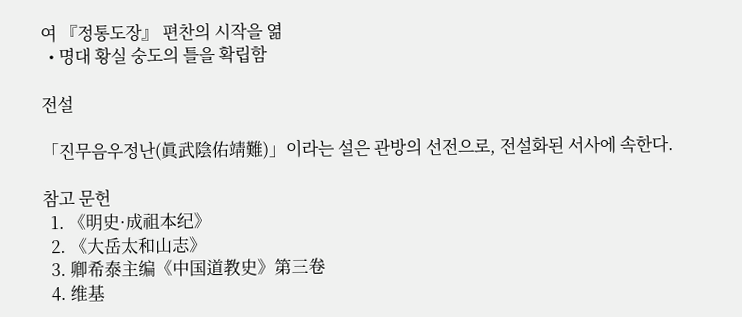여 『정통도장』 편찬의 시작을 엶
  • 명대 황실 숭도의 틀을 확립함

전설

「진무음우정난(眞武陰佑靖難)」이라는 설은 관방의 선전으로, 전설화된 서사에 속한다.

참고 문헌
  1. 《明史·成祖本纪》
  2. 《大岳太和山志》
  3. 卿希泰主编《中国道教史》第三卷
  4. 维基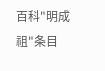百科"明成祖"条目